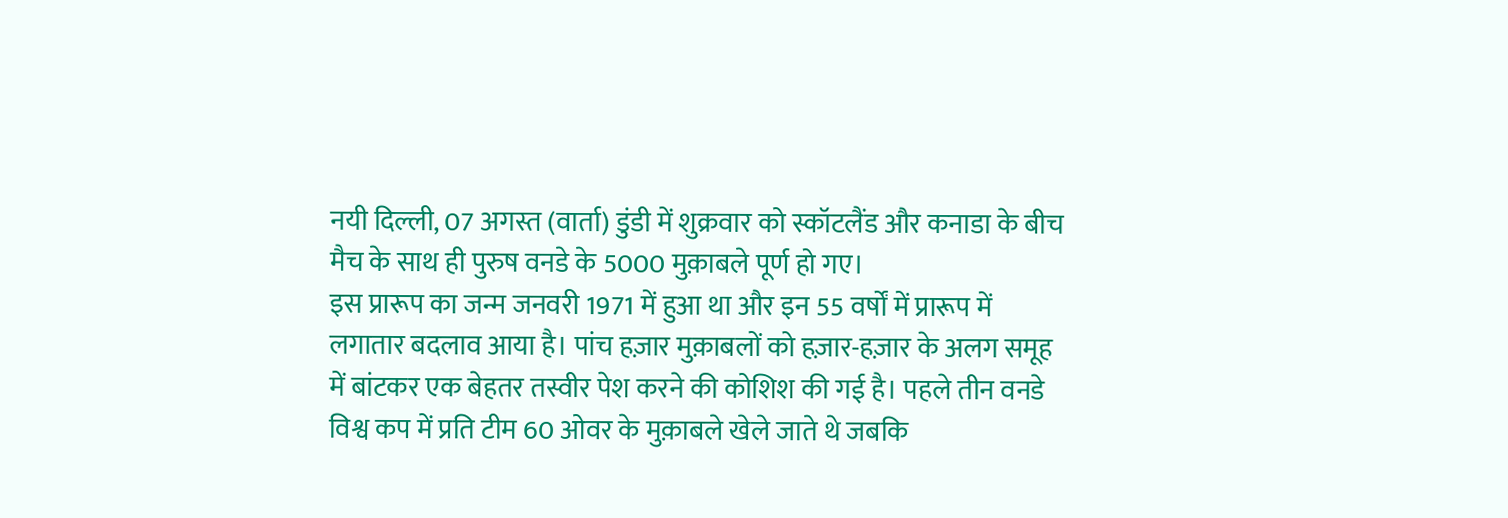नयी दिल्ली, 07 अगस्त (वार्ता) डुंडी में शुक्रवार को स्कॉटलैंड और कनाडा के बीच मैच के साथ ही पुरुष वनडे के 5000 मुक़ाबले पूर्ण हो गए।
इस प्रारूप का जन्म जनवरी 1971 में हुआ था और इन 55 वर्षों में प्रारूप में लगातार बदलाव आया है। पांच हज़ार मुक़ाबलों को हज़ार-हज़ार के अलग समूह में बांटकर एक बेहतर तस्वीर पेश करने की कोशिश की गई है। पहले तीन वनडे विश्व कप में प्रति टीम 60 ओवर के मुक़ाबले खेले जाते थे जबकि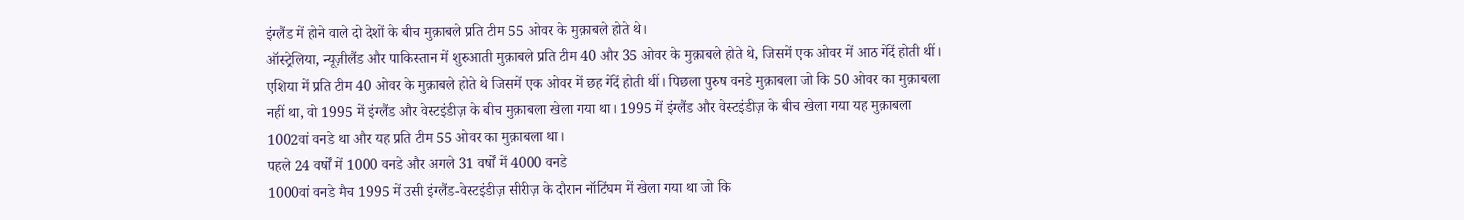इंग्लैंड में होने वाले दो देशों के बीच मुक़ाबले प्रति टीम 55 ओवर के मुक़ाबले होते थे।
ऑस्ट्रेलिया, न्यूज़ीलैंड और पाकिस्तान में शुरुआती मुक़ाबले प्रति टीम 40 और 35 ओवर के मुक़ाबले होते थे, जिसमें एक ओवर में आठ गेंदें होती थीं। एशिया में प्रति टीम 40 ओवर के मुक़ाबले होते थे जिसमें एक ओवर में छह गेंदें होती थीं। पिछला पुरुष वनडे मुक़ाबला जो कि 50 ओवर का मुक़ाबला नहीं था, वो 1995 में इंग्लैंड और वेस्टइंडीज़ के बीच मुक़ाबला खेला गया था। 1995 में इंग्लैंड और वेस्टइंडीज़ के बीच खेला गया यह मुक़ाबला 1002वां वनडे था और यह प्रति टीम 55 ओवर का मुक़ाबला था।
पहले 24 वर्षों में 1000 वनडे और अगले 31 वर्षों में 4000 वनडे
1000वां वनडे मैच 1995 में उसी इंग्लैंड-वेस्टइंडीज़ सीरीज़ के दौरान नॉटिंघम में खेला गया था जो कि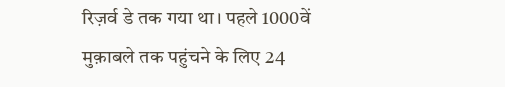रिज़र्व डे तक गया था। पहले 1000वें मुक़ाबले तक पहुंचने के लिए 24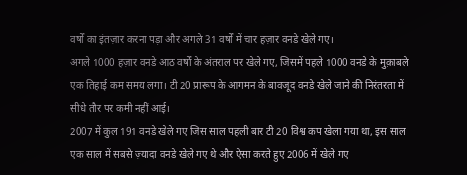वर्षों का इंतज़ार करना पड़ा और अगले 31 वर्षों में चार हज़ार वनडे खेले गए।
अगले 1000 हज़ार वनडे आठ वर्षों के अंतराल पर खेले गए, जिसमें पहले 1000 वनडे के मुक़ाबले एक तिहाई कम समय लगा। टी 20 प्रारूप के आगमन के बावजूद वनडे खेले जाने की निरंतरता में सीधे तौर पर कमी नहीं आई।
2007 में कुल 191 वनडे खेले गए जिस साल पहली बार टी 20 विश्व कप खेला गया था, इस साल एक साल में सबसे ज़्यादा वनडे खेले गए थे और ऐसा करते हुए 2006 में खेले गए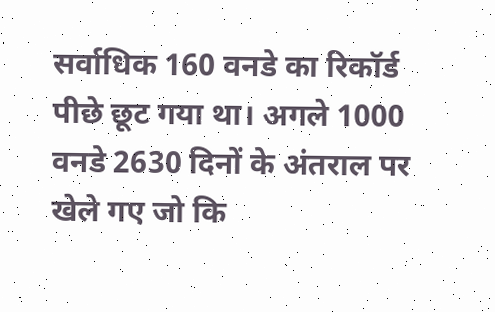सर्वाधिक 160 वनडे का रिकॉर्ड पीछे छूट गया था। अगले 1000 वनडे 2630 दिनों के अंतराल पर खेले गए जो कि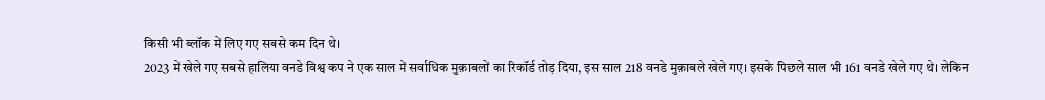किसी भी ब्लॉक में लिए गए सबसे कम दिन थे।
2023 में खेले गए सबसे हालिया वनडे विश्व कप ने एक साल में सर्वाधिक मुक़ाबलों का रिकॉर्ड तोड़ दिया, इस साल 218 वनडे मुक़ाबले खेले गए। इसके पिछले साल भी 161 वनडे खेले गए थे। लेकिन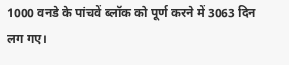1000 वनडे के पांचवें ब्लॉक को पूर्ण करने में 3063 दिन लग गए।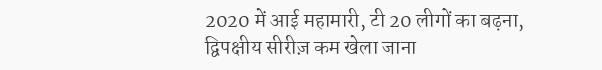2020 में आई महामारी, टी 20 लीगों का बढ़ना, द्विपक्षीय सीरीज़ कम खेला जाना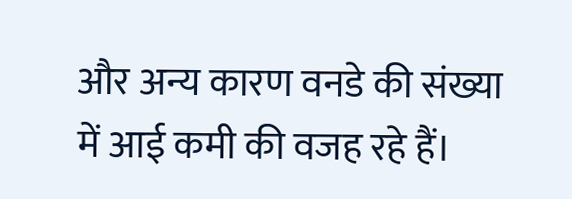और अन्य कारण वनडे की संख्या में आई कमी की वजह रहे हैं।